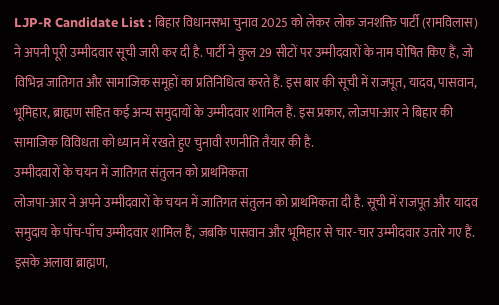LJP-R Candidate List : बिहार विधानसभा चुनाव 2025 को लेकर लोक जनशक्ति पार्टी (रामविलास) ने अपनी पूरी उम्मीदवार सूची जारी कर दी है. पार्टी ने कुल 29 सीटों पर उम्मीदवारों के नाम घोषित किए हैं, जो विभिन्न जातिगत और सामाजिक समूहों का प्रतिनिधित्व करते हैं. इस बार की सूची में राजपूत, यादव, पासवान, भूमिहार, ब्राह्मण सहित कई अन्य समुदायों के उम्मीदवार शामिल हैं. इस प्रकार, लोजपा-आर ने बिहार की सामाजिक विविधता को ध्यान में रखते हुए चुनावी रणनीति तैयार की है.
उम्मीदवारों के चयन में जातिगत संतुलन को प्राथमिकता
लोजपा-आर ने अपने उम्मीदवारों के चयन में जातिगत संतुलन को प्राथमिकता दी है. सूची में राजपूत और यादव समुदाय के पाँच-पाँच उम्मीदवार शामिल हैं, जबकि पासवान और भूमिहार से चार-चार उम्मीदवार उतारे गए हैं. इसके अलावा ब्राह्मण,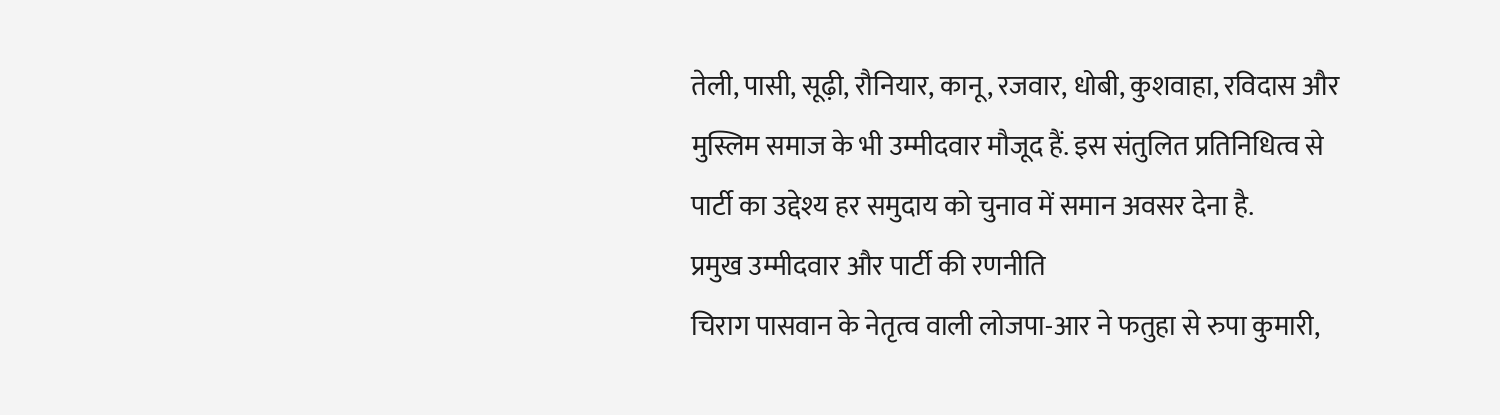तेली, पासी, सूढ़ी, रौनियार, कानू, रजवार, धोबी, कुशवाहा, रविदास और मुस्लिम समाज के भी उम्मीदवार मौजूद हैं. इस संतुलित प्रतिनिधित्व से पार्टी का उद्देश्य हर समुदाय को चुनाव में समान अवसर देना है.
प्रमुख उम्मीदवार और पार्टी की रणनीति
चिराग पासवान के नेतृत्व वाली लोजपा-आर ने फतुहा से रुपा कुमारी,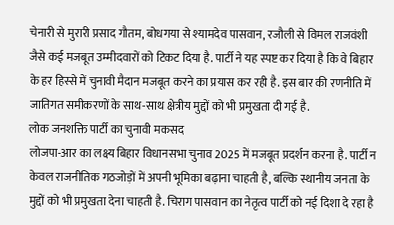चेनारी से मुरारी प्रसाद गौतम, बोधगया से श्यामदेव पासवान, रजौली से विमल राजवंशी जैसे कई मजबूत उम्मीदवारों को टिकट दिया है. पार्टी ने यह स्पष्ट कर दिया है कि वे बिहार के हर हिस्से में चुनावी मैदान मजबूत करने का प्रयास कर रही है. इस बार की रणनीति में जातिगत समीकरणों के साथ-साथ क्षेत्रीय मुद्दों को भी प्रमुखता दी गई है.
लोक जनशक्ति पार्टी का चुनावी मकसद
लोजपा-आर का लक्ष्य बिहार विधानसभा चुनाव 2025 में मजबूत प्रदर्शन करना है. पार्टी न केवल राजनीतिक गठजोड़ों में अपनी भूमिका बढ़ाना चाहती है, बल्कि स्थानीय जनता के मुद्दों को भी प्रमुखता देना चाहती है. चिराग पासवान का नेतृत्व पार्टी को नई दिशा दे रहा है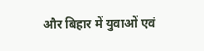और बिहार में युवाओं एवं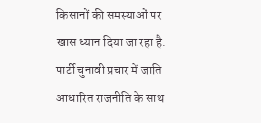किसानों की समस्याओं पर खास ध्यान दिया जा रहा है. पार्टी चुनावी प्रचार में जाति आधारित राजनीति के साथ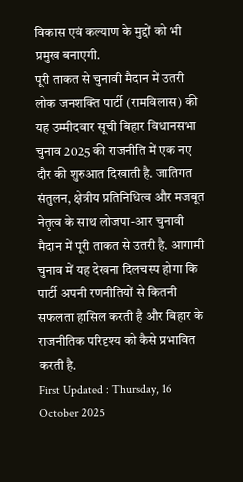विकास एवं कल्याण के मुद्दों को भी प्रमुख बनाएगी.
पूरी ताकत से चुनावी मैदान में उतरी
लोक जनशक्ति पार्टी (रामविलास) की यह उम्मीदवार सूची बिहार विधानसभा चुनाव 2025 की राजनीति में एक नए दौर की शुरुआत दिखाती है. जातिगत संतुलन, क्षेत्रीय प्रतिनिधित्व और मजबूत नेतृत्व के साथ लोजपा-आर चुनावी मैदान में पूरी ताकत से उतरी है. आगामी चुनाव में यह देखना दिलचस्प होगा कि पार्टी अपनी रणनीतियों से कितनी सफलता हासिल करती है और बिहार के राजनीतिक परिदृश्य को कैसे प्रभावित करती है.
First Updated : Thursday, 16 October 2025